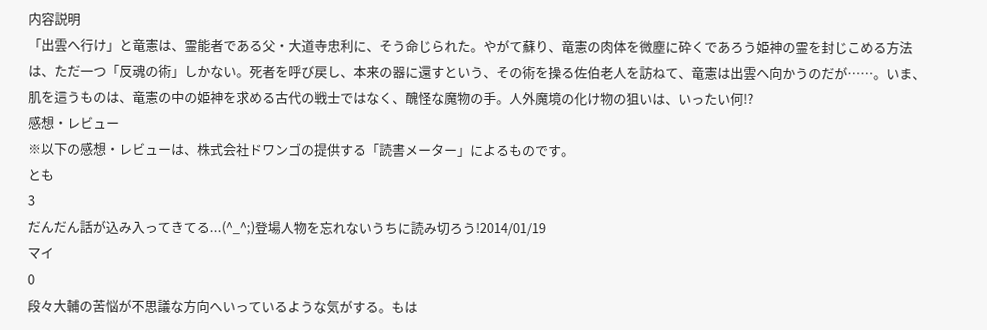内容説明
「出雲へ行け」と竜憲は、霊能者である父・大道寺忠利に、そう命じられた。やがて蘇り、竜憲の肉体を微塵に砕くであろう姫神の霊を封じこめる方法は、ただ一つ「反魂の術」しかない。死者を呼び戻し、本来の器に還すという、その術を操る佐伯老人を訪ねて、竜憲は出雲ヘ向かうのだが……。いま、肌を這うものは、竜憲の中の姫神を求める古代の戦士ではなく、醜怪な魔物の手。人外魔境の化け物の狙いは、いったい何!?
感想・レビュー
※以下の感想・レビューは、株式会社ドワンゴの提供する「読書メーター」によるものです。
とも
3
だんだん話が込み入ってきてる...(^_^;)登場人物を忘れないうちに読み切ろう!2014/01/19
マイ
0
段々大輔の苦悩が不思議な方向へいっているような気がする。もは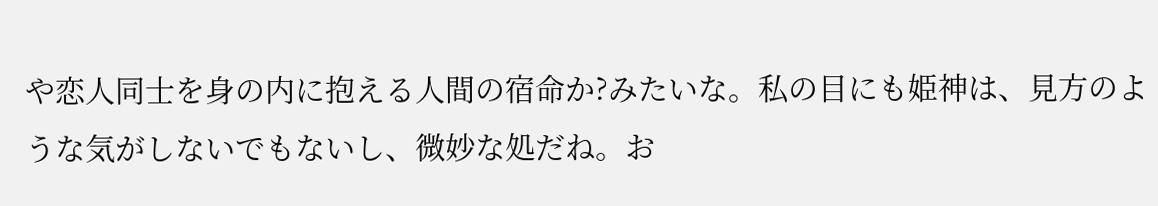や恋人同士を身の内に抱える人間の宿命か?みたいな。私の目にも姫神は、見方のような気がしないでもないし、微妙な処だね。お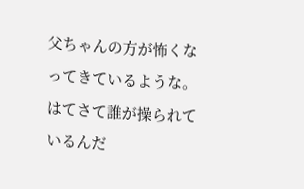父ちゃんの方が怖くなってきているような。はてさて誰が操られているんだ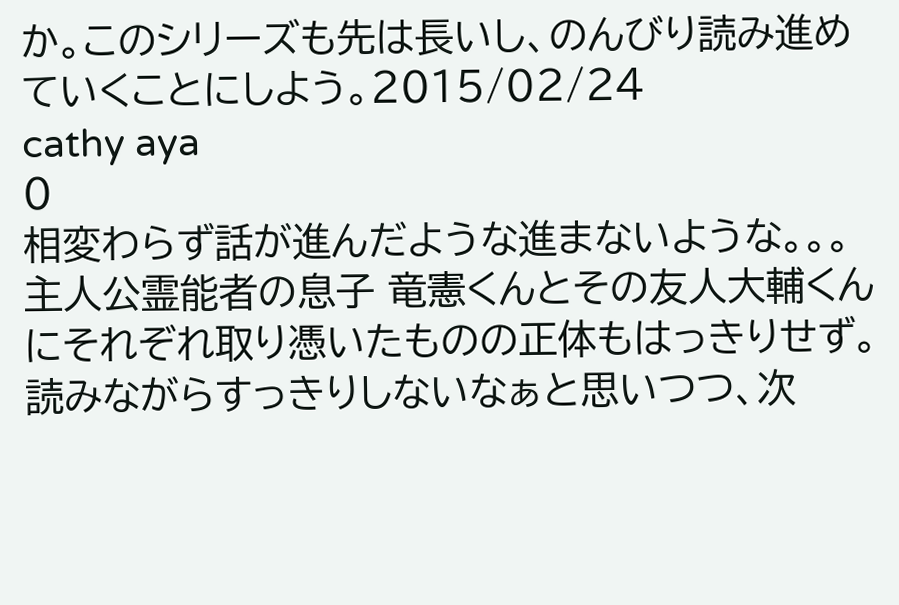か。このシリーズも先は長いし、のんびり読み進めていくことにしよう。2015/02/24
cathy aya
0
相変わらず話が進んだような進まないような。。。主人公霊能者の息子 竜憲くんとその友人大輔くんにそれぞれ取り憑いたものの正体もはっきりせず。読みながらすっきりしないなぁと思いつつ、次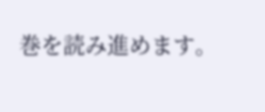巻を読み進めます。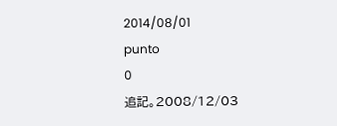2014/08/01
punto
0
追記。2008/12/03